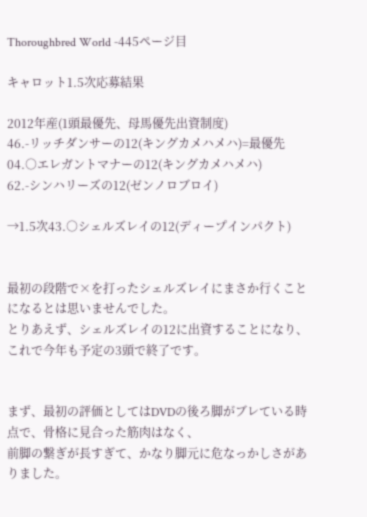Thoroughbred World -445ページ目

キャロット1.5次応募結果

2012年産(1頭最優先、母馬優先出資制度)
46.-リッチダンサーの12(キングカメハメハ)=最優先
04.○エレガントマナーの12(キングカメハメハ)
62.-シンハリーズの12(ゼンノロブロイ)

→1.5次43.○シェルズレイの12(ディープインパクト)


最初の段階で×を打ったシェルズレイにまさか行くことになるとは思いませんでした。
とりあえず、シェルズレイの12に出資することになり、これで今年も予定の3頭で終了です。


まず、最初の評価としてはDVDの後ろ脚がブレている時点で、骨格に見合った筋肉はなく、
前脚の繋ぎが長すぎて、かなり脚元に危なっかしさがありました。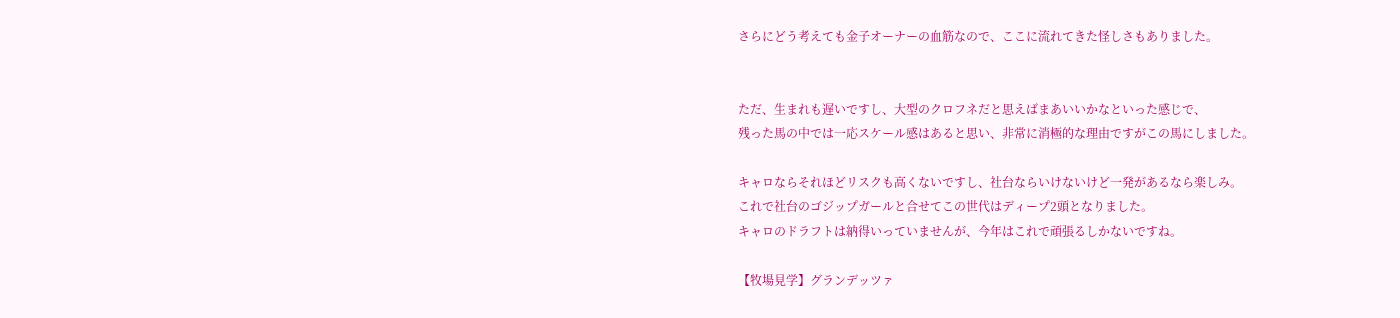さらにどう考えても金子オーナーの血筋なので、ここに流れてきた怪しさもありました。


ただ、生まれも遅いですし、大型のクロフネだと思えばまあいいかなといった感じで、
残った馬の中では一応スケール感はあると思い、非常に消極的な理由ですがこの馬にしました。

キャロならそれほどリスクも高くないですし、社台ならいけないけど一発があるなら楽しみ。
これで社台のゴジップガールと合せてこの世代はディープ2頭となりました。
キャロのドラフトは納得いっていませんが、今年はこれで頑張るしかないですね。

【牧場見学】グランデッツァ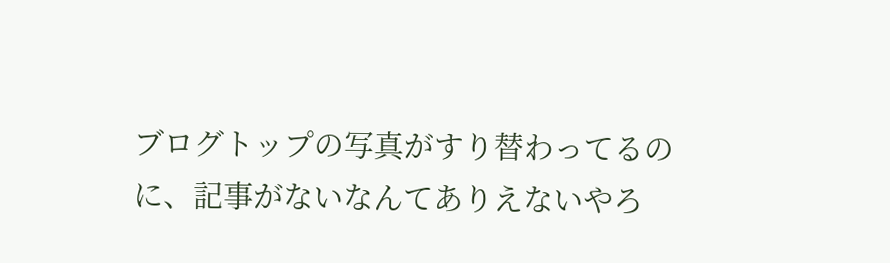ブログトップの写真がすり替わってるのに、記事がないなんてありえないやろ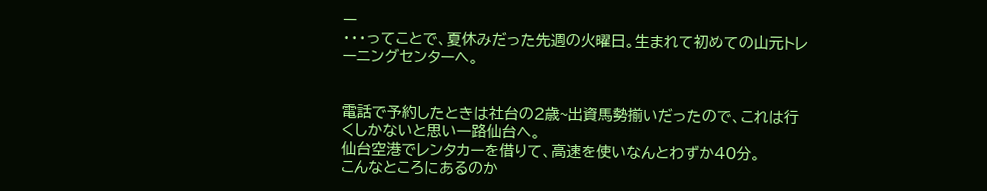ー
・・・ってことで、夏休みだった先週の火曜日。生まれて初めての山元トレーニングセンターへ。


電話で予約したときは社台の2歳~出資馬勢揃いだったので、これは行くしかないと思い一路仙台へ。
仙台空港でレンタカーを借りて、高速を使いなんとわずか40分。
こんなところにあるのか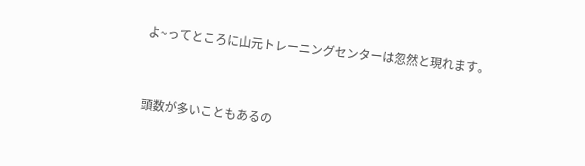よ~ってところに山元トレーニングセンターは忽然と現れます。



頭数が多いこともあるの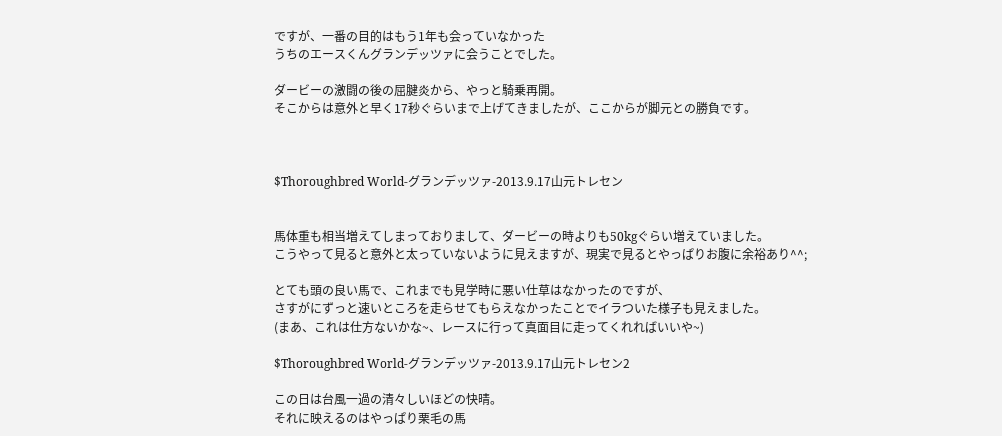ですが、一番の目的はもう1年も会っていなかった
うちのエースくんグランデッツァに会うことでした。

ダービーの激闘の後の屈腱炎から、やっと騎乗再開。
そこからは意外と早く17秒ぐらいまで上げてきましたが、ここからが脚元との勝負です。



$Thoroughbred World-グランデッツァ-2013.9.17山元トレセン


馬体重も相当増えてしまっておりまして、ダービーの時よりも50kgぐらい増えていました。
こうやって見ると意外と太っていないように見えますが、現実で見るとやっぱりお腹に余裕あり^^;

とても頭の良い馬で、これまでも見学時に悪い仕草はなかったのですが、
さすがにずっと速いところを走らせてもらえなかったことでイラついた様子も見えました。
(まあ、これは仕方ないかな~、レースに行って真面目に走ってくれればいいや~)

$Thoroughbred World-グランデッツァ-2013.9.17山元トレセン2

この日は台風一過の清々しいほどの快晴。
それに映えるのはやっぱり栗毛の馬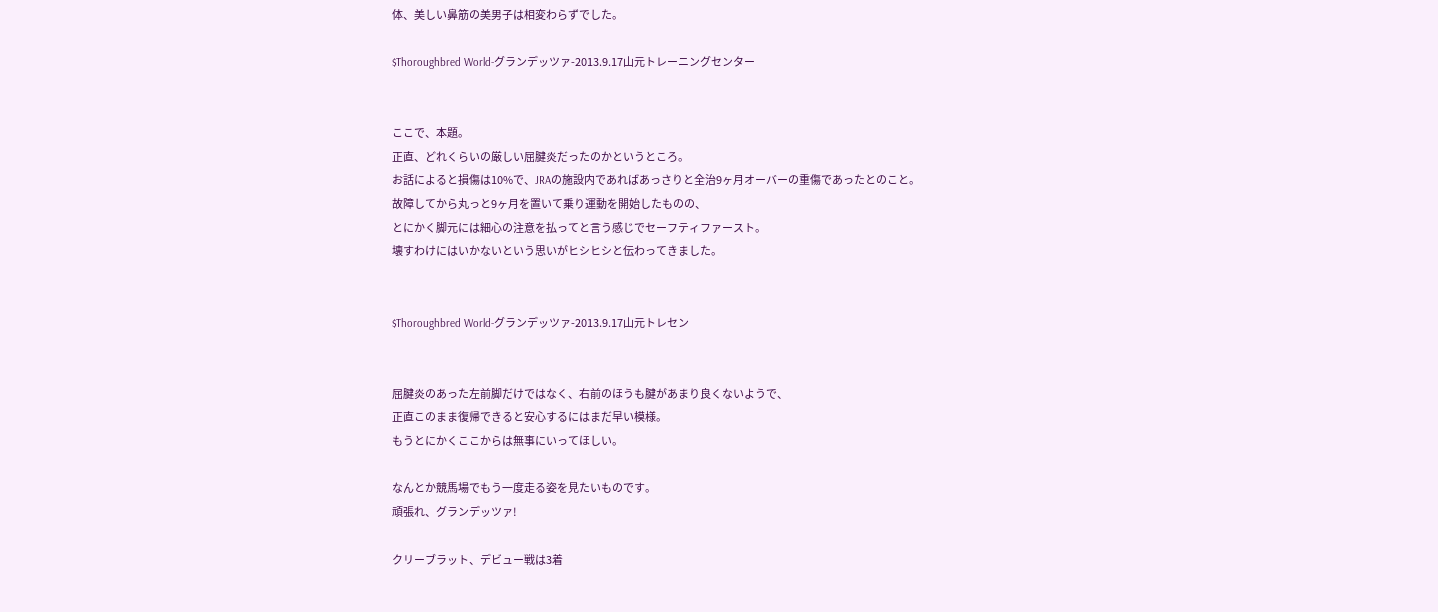体、美しい鼻筋の美男子は相変わらずでした。

$Thoroughbred World-グランデッツァ-2013.9.17山元トレーニングセンター


ここで、本題。
正直、どれくらいの厳しい屈腱炎だったのかというところ。
お話によると損傷は10%で、JRAの施設内であればあっさりと全治9ヶ月オーバーの重傷であったとのこと。
故障してから丸っと9ヶ月を置いて乗り運動を開始したものの、
とにかく脚元には細心の注意を払ってと言う感じでセーフティファースト。
壊すわけにはいかないという思いがヒシヒシと伝わってきました。


$Thoroughbred World-グランデッツァ-2013.9.17山元トレセン


屈腱炎のあった左前脚だけではなく、右前のほうも腱があまり良くないようで、
正直このまま復帰できると安心するにはまだ早い模様。
もうとにかくここからは無事にいってほしい。

なんとか競馬場でもう一度走る姿を見たいものです。
頑張れ、グランデッツァ!

クリーブラット、デビュー戦は3着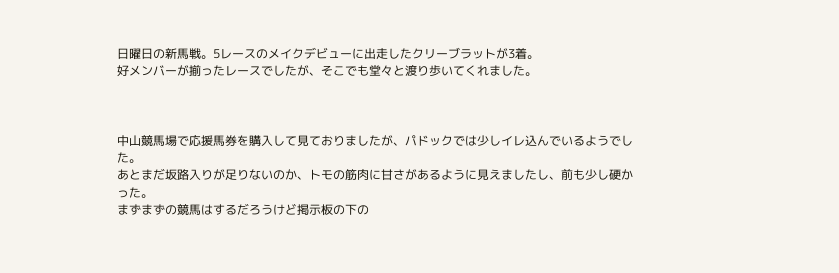日曜日の新馬戦。5レースのメイクデビューに出走したクリーブラットが3着。
好メンバーが揃ったレースでしたが、そこでも堂々と渡り歩いてくれました。



中山競馬場で応援馬券を購入して見ておりましたが、パドックでは少しイレ込んでいるようでした。
あとまだ坂路入りが足りないのか、トモの筋肉に甘さがあるように見えましたし、前も少し硬かった。
まずまずの競馬はするだろうけど掲示板の下の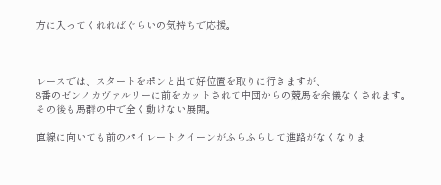方に入ってくれればぐらいの気持ちで応援。



レースでは、スタートをポンと出て好位置を取りに行きますが、
8番のゼンノカヴァルリーに前をカットされて中団からの競馬を余儀なくされます。
その後も馬群の中で全く動けない展開。

直線に向いても前のパイレートクイーンがふらふらして進路がなくなりま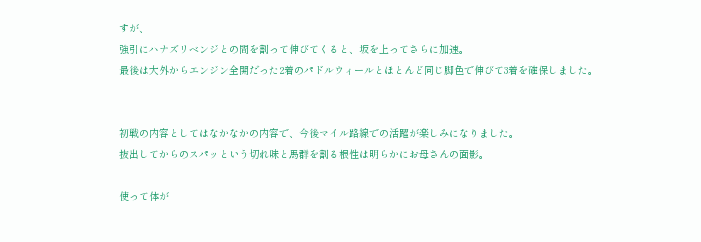すが、
強引にハナズリベンジとの間を割って伸びてくると、坂を上ってさらに加速。
最後は大外からエンジン全開だった2着のパドルウィールとほとんど同じ脚色で伸びて3着を確保しました。


初戦の内容としてはなかなかの内容で、今後マイル路線での活躍が楽しみになりました。
抜出してからのスパッという切れ味と馬群を割る根性は明らかにお母さんの面影。

使って体が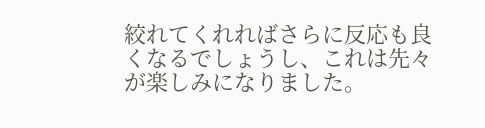絞れてくれればさらに反応も良くなるでしょうし、これは先々が楽しみになりました。